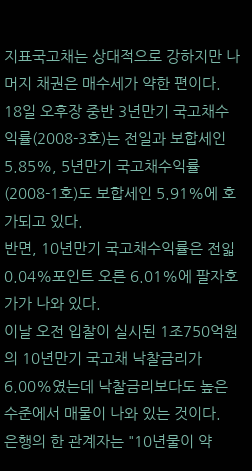지표국고채는 상대적으로 강하지만 나머지 채권은 매수세가 약한 편이다.
18일 오후장 중반 3년만기 국고채수익률(2008-3호)는 전일과 보합세인 5.85%, 5년만기 국고채수익률(2008-1호)도 보합세인 5.91%에 호가되고 있다.
반면, 10년만기 국고채수익률은 전읿 0.04%포인트 오른 6.01%에 팔자호가가 나와 있다.
이날 오전 입찰이 실시된 1조750억원의 10년만기 국고채 낙찰금리가 6.00%였는데 낙찰금리보다도 높은 수준에서 매물이 나와 있는 것이다.
은행의 한 관계자는 "10년물이 약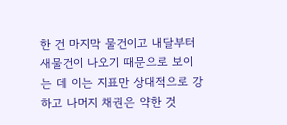한 건 마지막 물건이고 내달부터 새물건이 나오기 때문으로 보이는 데 이는 지표만 상대적으로 강하고 나머지 채권은 약한 것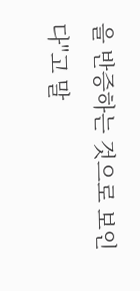을 반증하는 것으로 보인다"고 말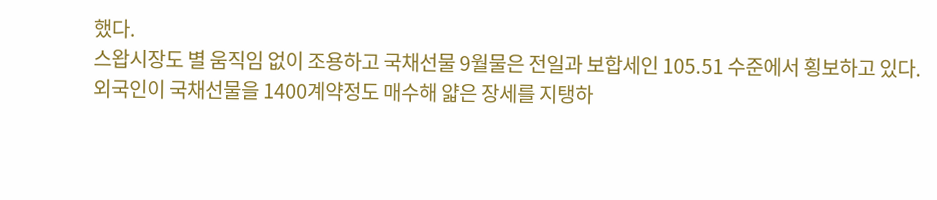했다.
스왑시장도 별 움직임 없이 조용하고 국채선물 9월물은 전일과 보합세인 105.51 수준에서 횡보하고 있다.
외국인이 국채선물을 1400계약정도 매수해 얇은 장세를 지탱하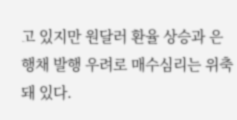고 있지만 원달러 환율 상승과 은행채 발행 우려로 매수심리는 위축돼 있다.